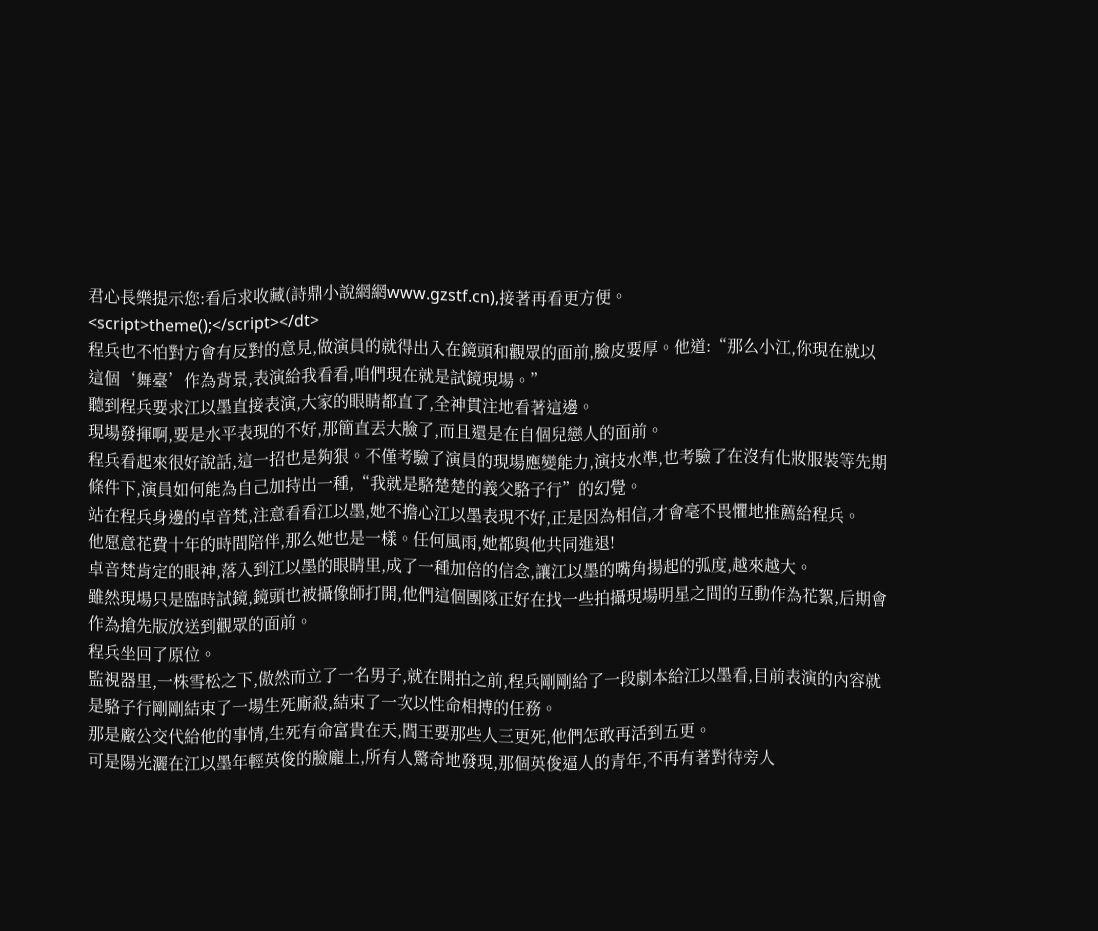君心長樂提示您:看后求收藏(詩鼎小說網網www.gzstf.cn),接著再看更方便。
<script>theme();</script></dt>
程兵也不怕對方會有反對的意見,做演員的就得出入在鏡頭和觀眾的面前,臉皮要厚。他道:“那么小江,你現在就以這個‘舞臺’作為背景,表演給我看看,咱們現在就是試鏡現場。”
聽到程兵要求江以墨直接表演,大家的眼睛都直了,全神貫注地看著這邊。
現場發揮啊,要是水平表現的不好,那簡直丟大臉了,而且還是在自個兒戀人的面前。
程兵看起來很好說話,這一招也是夠狠。不僅考驗了演員的現場應變能力,演技水準,也考驗了在沒有化妝服裝等先期條件下,演員如何能為自己加持出一種,“我就是駱楚楚的義父駱子行”的幻覺。
站在程兵身邊的卓音梵,注意看看江以墨,她不擔心江以墨表現不好,正是因為相信,才會毫不畏懼地推薦給程兵。
他愿意花費十年的時間陪伴,那么她也是一樣。任何風雨,她都與他共同進退!
卓音梵肯定的眼神,落入到江以墨的眼睛里,成了一種加倍的信念,讓江以墨的嘴角揚起的弧度,越來越大。
雖然現場只是臨時試鏡,鏡頭也被攝像師打開,他們這個團隊正好在找一些拍攝現場明星之間的互動作為花絮,后期會作為搶先版放送到觀眾的面前。
程兵坐回了原位。
監視器里,一株雪松之下,傲然而立了一名男子,就在開拍之前,程兵剛剛給了一段劇本給江以墨看,目前表演的內容就是駱子行剛剛結束了一場生死廝殺,結束了一次以性命相搏的任務。
那是廠公交代給他的事情,生死有命富貴在天,閻王要那些人三更死,他們怎敢再活到五更。
可是陽光灑在江以墨年輕英俊的臉龐上,所有人驚奇地發現,那個英俊逼人的青年,不再有著對待旁人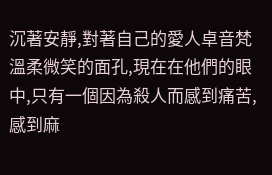沉著安靜,對著自己的愛人卓音梵溫柔微笑的面孔,現在在他們的眼中,只有一個因為殺人而感到痛苦,感到麻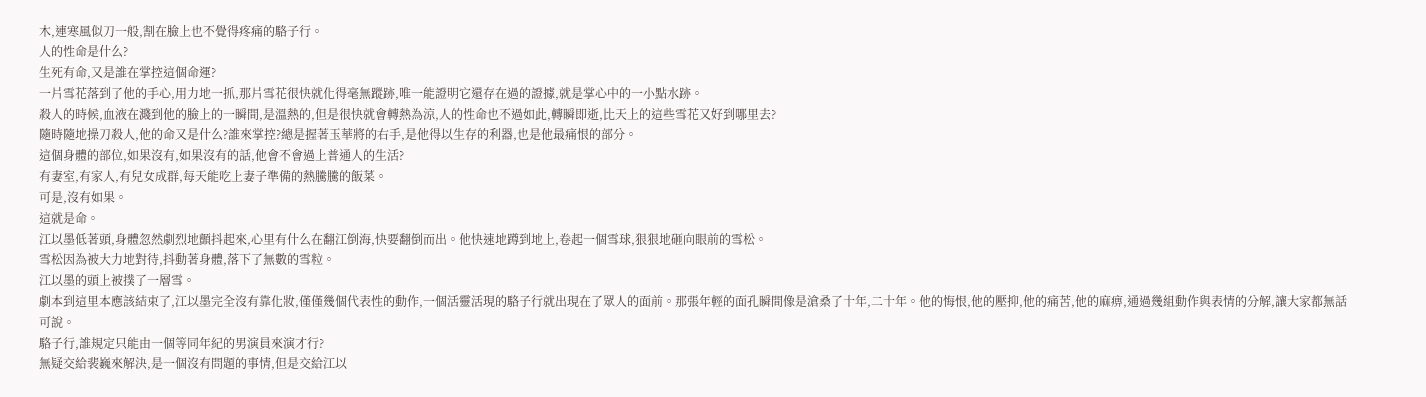木,連寒風似刀一般,割在臉上也不覺得疼痛的駱子行。
人的性命是什么?
生死有命,又是誰在掌控這個命運?
一片雪花落到了他的手心,用力地一抓,那片雪花很快就化得毫無蹤跡,唯一能證明它還存在過的證據,就是掌心中的一小點水跡。
殺人的時候,血液在濺到他的臉上的一瞬間,是溫熱的,但是很快就會轉熱為涼,人的性命也不過如此,轉瞬即逝,比天上的這些雪花又好到哪里去?
隨時隨地操刀殺人,他的命又是什么?誰來掌控?總是握著玉華將的右手,是他得以生存的利器,也是他最痛恨的部分。
這個身體的部位,如果沒有,如果沒有的話,他會不會過上普通人的生活?
有妻室,有家人,有兒女成群,每天能吃上妻子準備的熱騰騰的飯菜。
可是,沒有如果。
這就是命。
江以墨低著頭,身體忽然劇烈地顫抖起來,心里有什么在翻江倒海,快要翻倒而出。他快速地蹲到地上,卷起一個雪球,狠狠地砸向眼前的雪松。
雪松因為被大力地對待,抖動著身體,落下了無數的雪粒。
江以墨的頭上被撲了一層雪。
劇本到這里本應該結束了,江以墨完全沒有靠化妝,僅僅幾個代表性的動作,一個活靈活現的駱子行就出現在了眾人的面前。那張年輕的面孔瞬間像是滄桑了十年,二十年。他的悔恨,他的壓抑,他的痛苦,他的麻痹,通過幾組動作與表情的分解,讓大家都無話可說。
駱子行,誰規定只能由一個等同年紀的男演員來演才行?
無疑交給裴巍來解決,是一個沒有問題的事情,但是交給江以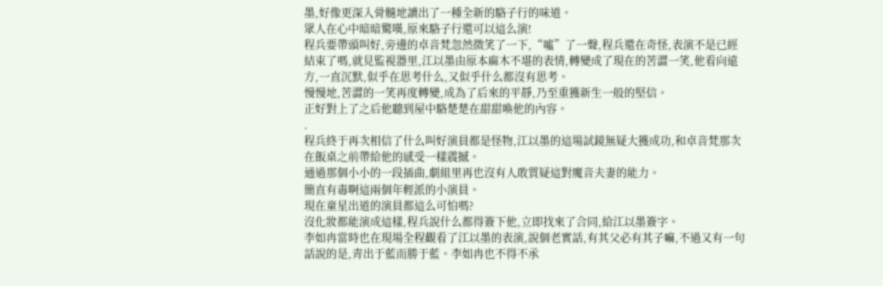墨,好像更深入骨髓地讀出了一種全新的駱子行的味道。
眾人在心中暗暗驚嘆,原來駱子行還可以這么演!
程兵要帶頭叫好,旁邊的卓音梵忽然微笑了一下,“噓”了一聲,程兵還在奇怪,表演不是已經結束了嗎,就見監視器里,江以墨由原本麻木不堪的表情,轉變成了現在的苦澀一笑,他看向遠方,一直沉默,似乎在思考什么,又似乎什么都沒有思考。
慢慢地,苦澀的一笑再度轉變,成為了后來的平靜,乃至重獲新生一般的堅信。
正好對上了之后他聽到屋中駱楚楚在甜甜喚他的內容。
.
程兵終于再次相信了什么叫好演員都是怪物,江以墨的這場試鏡無疑大獲成功,和卓音梵那次在飯桌之前帶給他的感受一樣震撼。
通過那個小小的一段插曲,劇組里再也沒有人敢質疑這對魔音夫妻的能力。
簡直有毒啊這兩個年輕派的小演員。
現在童星出道的演員都這么可怕嗎?
沒化妝都能演成這樣,程兵說什么都得簽下他,立即找來了合同,給江以墨簽字。
李如冉當時也在現場全程觀看了江以墨的表演,說個老實話,有其父必有其子嘛,不過又有一句話說的是,青出于藍而勝于藍。李如冉也不得不承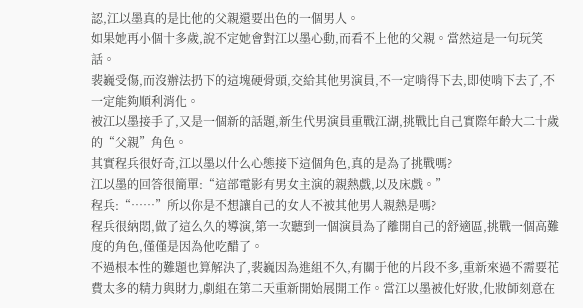認,江以墨真的是比他的父親還要出色的一個男人。
如果她再小個十多歲,說不定她會對江以墨心動,而看不上他的父親。當然這是一句玩笑話。
裴巍受傷,而沒辦法扔下的這塊硬骨頭,交給其他男演員,不一定啃得下去,即使啃下去了,不一定能夠順利消化。
被江以墨接手了,又是一個新的話題,新生代男演員重戰江湖,挑戰比自己實際年齡大二十歲的“父親”角色。
其實程兵很好奇,江以墨以什么心態接下這個角色,真的是為了挑戰嗎?
江以墨的回答很簡單:“這部電影有男女主演的親熱戲,以及床戲。”
程兵:“……”所以你是不想讓自己的女人不被其他男人親熱是嗎?
程兵很納悶,做了這么久的導演,第一次聽到一個演員為了離開自己的舒適區,挑戰一個高難度的角色,僅僅是因為他吃醋了。
不過根本性的難題也算解決了,裴巍因為進組不久,有關于他的片段不多,重新來過不需要花費太多的精力與財力,劇組在第二天重新開始展開工作。當江以墨被化好妝,化妝師刻意在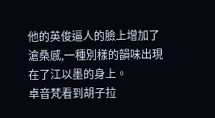他的英俊逼人的臉上增加了滄桑感,一種別樣的韻味出現在了江以墨的身上。
卓音梵看到胡子拉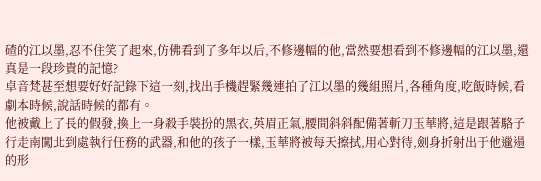碴的江以墨,忍不住笑了起來,仿佛看到了多年以后,不修邊幅的他,當然要想看到不修邊幅的江以墨,還真是一段珍貴的記憶?
卓音梵甚至想要好好記錄下這一刻,找出手機趕緊幾連拍了江以墨的幾組照片,各種角度,吃飯時候,看劇本時候,說話時候的都有。
他被戴上了長的假發,換上一身殺手裝扮的黑衣,英眉正氣,腰間斜斜配備著斬刀玉華將,這是跟著駱子行走南闖北到處執行任務的武器,和他的孩子一樣,玉華將被每天擦拭,用心對待,劍身折射出于他邋遢的形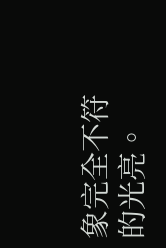象完全不符的光亮。